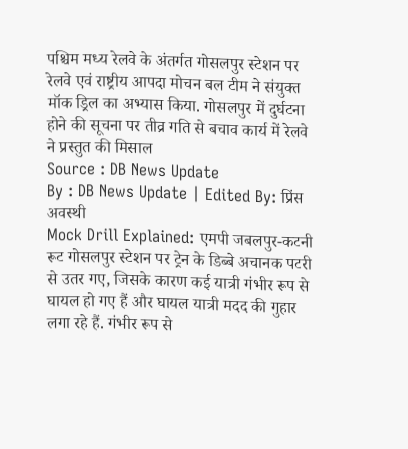पश्चिम मध्य रेलवे के अंतर्गत गोसलपुर स्टेशन पर रेलवे एवं राष्ट्रीय आपदा मोचन बल टीम ने संयुक्त मॉक ड्रिल का अभ्यास किया. गोसलपुर में दुर्घटना होने की सूचना पर तीव्र गति से बचाव कार्य में रेलवे ने प्रस्तुत की मिसाल
Source : DB News Update
By : DB News Update | Edited By: प्रिंस अवस्थी
Mock Drill Explained: एमपी जबलपुर-कटनी रूट गोसलपुर स्टेशन पर ट्रेन के डिब्बे अचानक पटरी से उतर गए, जिसके कारण कई यात्री गंभीर रूप से घायल हो गए हैं और घायल यात्री मदद की गुहार लगा रहे हैं. गंभीर रूप से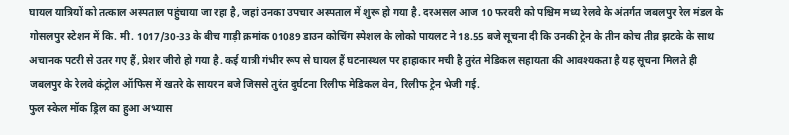घायल यात्रियों को तत्काल अस्पताल पहुंचाया जा रहा है, जहां उनका उपचार अस्पताल में शुरू हो गया है. दरअसल आज 10 फरवरी को पश्चिम मध्य रेलवे के अंतर्गत जबलपुर रेल मंडल के गोसलपुर स्टेशन में कि. मी. 1017/30-33 के बीच गाड़ी क्रमांक 01089 डाउन कोचिंग स्पेशल के लोको पायलट ने 18.55 बजे सूचना दी कि उनकी ट्रेन के तीन कोच तीव्र झटके के साथ अचानक पटरी से उतर गए हैं, प्रेशर जीरो हो गया है. कई यात्री गंभीर रूप से घायल हैं घटनास्थल पर हाहाकार मची है तुरंत मेडिकल सहायता की आवश्यकता है यह सूचना मिलते ही जबलपुर के रेलवे कंट्रोल ऑफिस में खतरे के सायरन बजे जिससे तुरंत दुर्घटना रिलीफ मेडिकल वेन, रिलीफ ट्रेन भेजी गई.
फुल स्केल मॉक ड्रिल का हुआ अभ्यास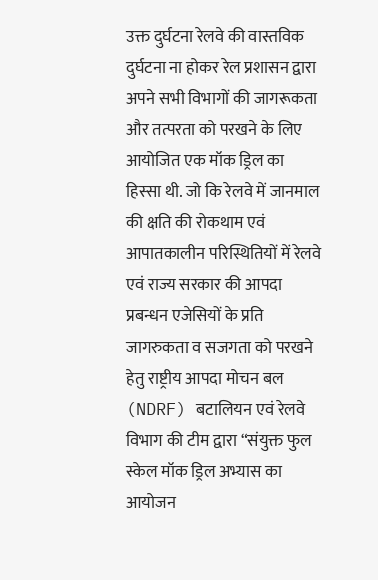उक्त दुर्घटना रेलवे की वास्तविक दुर्घटना ना होकर रेल प्रशासन द्वारा अपने सभी विभागों की जागरूकता और तत्परता को परखने के लिए आयोजित एक मॉक ड्रिल का हिस्सा थी. जो कि रेलवे में जानमाल की क्षति की रोकथाम एवं आपातकालीन परिस्थितियों में रेलवे एवं राज्य सरकार की आपदा प्रबन्धन एजेसियों के प्रति जागरुकता व सजगता को परखने हेतु राष्ट्रीय आपदा मोचन बल (NDRF) बटालियन एवं रेलवे विभाग की टीम द्वारा “संयुक्त फुल स्केल मॉक ड्रिल अभ्यास का आयोजन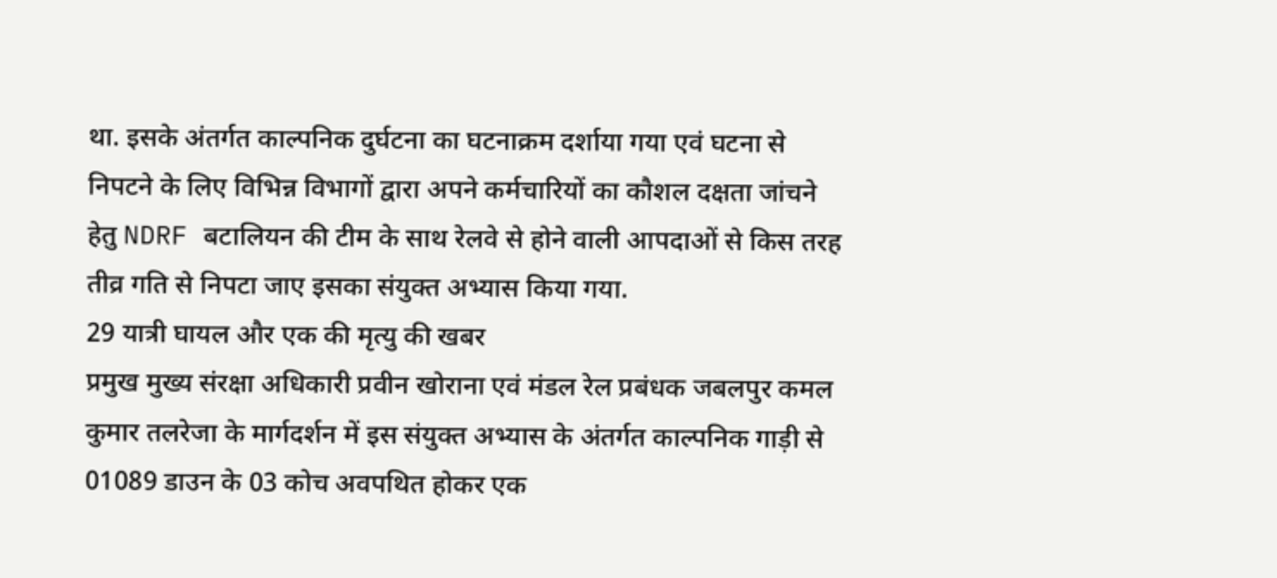था. इसके अंतर्गत काल्पनिक दुर्घटना का घटनाक्रम दर्शाया गया एवं घटना से निपटने के लिए विभिन्न विभागों द्वारा अपने कर्मचारियों का कौशल दक्षता जांचने हेतु NDRF बटालियन की टीम के साथ रेलवे से होने वाली आपदाओं से किस तरह तीव्र गति से निपटा जाए इसका संयुक्त अभ्यास किया गया.
29 यात्री घायल और एक की मृत्यु की खबर
प्रमुख मुख्य संरक्षा अधिकारी प्रवीन खोराना एवं मंडल रेल प्रबंधक जबलपुर कमल कुमार तलरेजा के मार्गदर्शन में इस संयुक्त अभ्यास के अंतर्गत काल्पनिक गाड़ी से 01089 डाउन के 03 कोच अवपथित होकर एक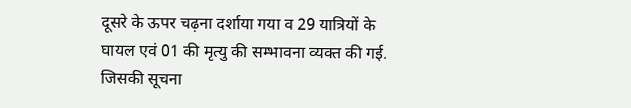दूसरे के ऊपर चढ़ना दर्शाया गया व 29 यात्रियों के घायल एवं 01 की मृत्यु की सम्भावना व्यक्त की गई. जिसकी सूचना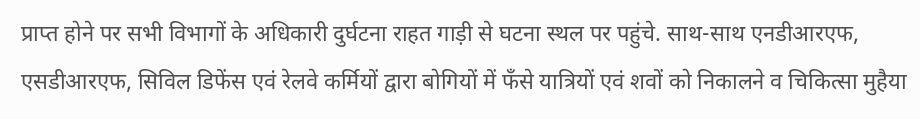प्राप्त होने पर सभी विभागों के अधिकारी दुर्घटना राहत गाड़ी से घटना स्थल पर पहुंचे. साथ-साथ एनडीआरएफ, एसडीआरएफ, सिविल डिफेंस एवं रेलवे कर्मियों द्वारा बोगियों में फँसे यात्रियों एवं शवों को निकालने व चिकित्सा मुहैया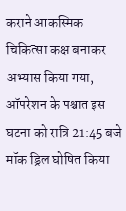कराने आकस्मिक चिकित्सा कक्ष बनाकर अभ्यास किया गया, ऑपरेशन के पश्चात इस घटना को रात्रि 21:45 बजे मॉक ड्रिल घोषित किया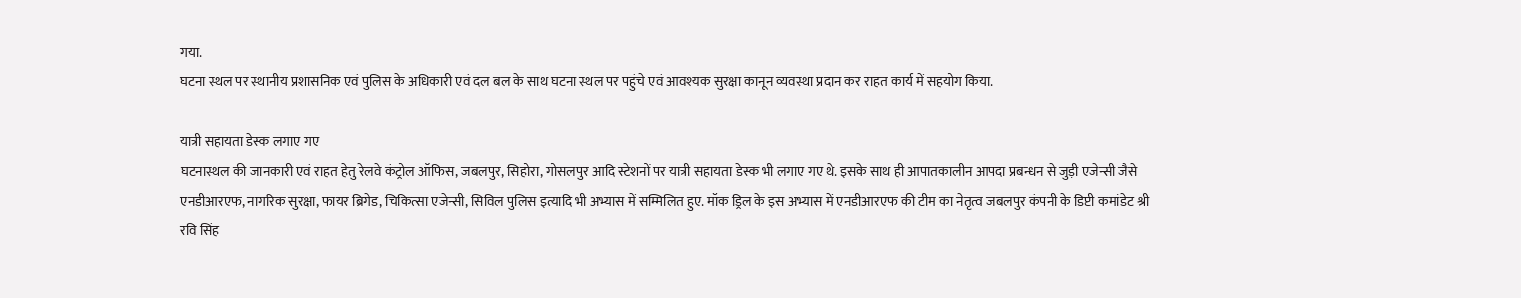गया.
घटना स्थल पर स्थानीय प्रशासनिक एवं पुलिस के अधिकारी एवं दल बल के साथ घटना स्थल पर पहुंचे एवं आवश्यक सुरक्षा कानून व्यवस्था प्रदान कर राहत कार्य में सहयोग किया.

यात्री सहायता डेस्क लगाए गए
घटनास्थल की जानकारी एवं राहत हेतु रेलवे कंट्रोल ऑफिस, जबलपुर, सिहोरा, गोसलपुर आदि स्टेशनों पर यात्री सहायता डेस्क भी लगाए गए थे. इसके साथ ही आपातकालीन आपदा प्रबन्धन से जुड़ी एजेन्सी जैसे एनडीआरएफ, नागरिक सुरक्षा, फायर ब्रिगेड, चिकित्सा एजेन्सी, सिविल पुलिस इत्यादि भी अभ्यास में सम्मिलित हुए. मॉक ड्रिल के इस अभ्यास में एनडीआरएफ की टीम का नेतृत्व जबलपुर कंपनी के डिप्टी कमांडेट श्री रवि सिंह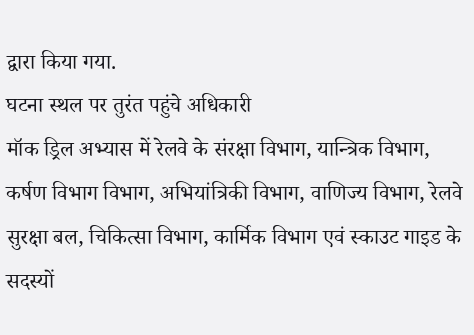द्वारा किया गया.
घटना स्थल पर तुरंत पहुंचे अधिकारी
मॉक ड्रिल अभ्यास में रेलवे के संरक्षा विभाग, यान्त्रिक विभाग, कर्षण विभाग विभाग, अभियांत्रिकी विभाग, वाणिज्य विभाग, रेलवे सुरक्षा बल, चिकित्सा विभाग, कार्मिक विभाग एवं स्काउट गाइड के सदस्यों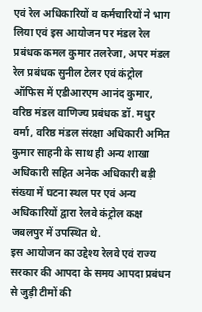एवं रेल अधिकारियों व कर्मचारियों ने भाग लिया एवं इस आयोजन पर मंडल रेल प्रबंधक कमल कुमार तलरेजा, अपर मंडल रेल प्रबंधक सुनील टेलर एवं कंट्रोल ऑफिस में एडीआरएम आनंद कुमार, वरिष्ठ मंडल वाणिज्य प्रबंधक डॉ. मधुर वर्मा, वरिष्ठ मंडल संरक्षा अधिकारी अमित कुमार साहनी के साथ ही अन्य शाखा अधिकारी सहित अनेक अधिकारी बड़ी संख्या में घटना स्थल पर एवं अन्य अधिकारियों द्वारा रेलवे कंट्रोल कक्ष जबलपुर में उपस्थित थे.
इस आयोजन का उद्देश्य रेलवे एवं राज्य सरकार की आपदा के समय आपदा प्रबंधन से जुड़ी टीमों की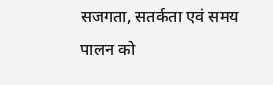सजगता, सतर्कता एवं समय पालन को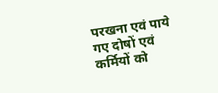परखना एवं पाये गए दोषों एवं कर्मियों को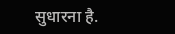सुधारना है.